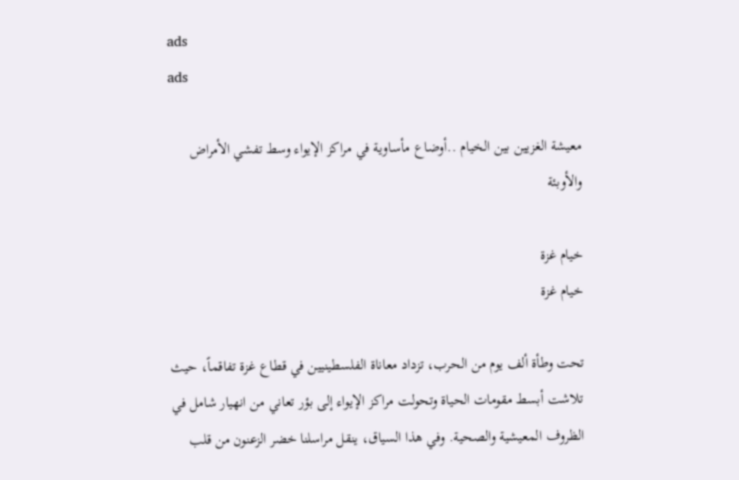ads
ads

معيشة الغزيين بين الخيام ..أوضاع مأساوية في مراكز الإيواء وسط تفشي الأمراض والأوبئة

خيام غزة
خيام غزة

تحت وطأة ألف يوم من الحرب، تزداد معاناة الفلسطينيين في قطاع غزة تفاقماً، حيث تلاشت أبسط مقومات الحياة وتحولت مراكز الإيواء إلى بؤر تعاني من انهيار شامل في الظروف المعيشية والصحية. وفي هذا السياق، ينقل مراسلنا خضر الزعنون من قلب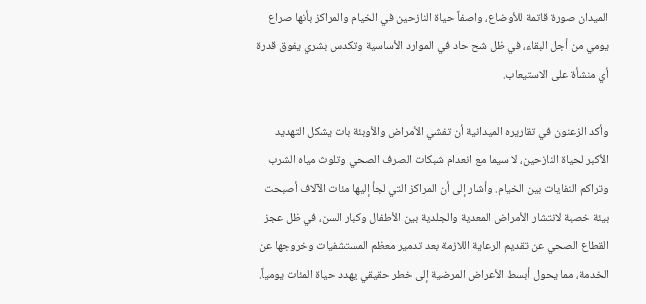الميدان صورة قاتمة للأوضاع، واصفاً حياة النازحين في الخيام والمراكز بأنها صراع يومي من أجل البقاء، في ظل شح حاد في الموارد الأساسية وتكدس بشري يفوق قدرة أي منشأة على الاستيعاب.

وأكد الزعنون في تقاريره الميدانية أن تفشي الأمراض والأوبئة بات يشكل التهديد الأكبر لحياة النازحين، لا سيما مع انعدام شبكات الصرف الصحي وتلوث مياه الشرب وتراكم النفايات بين الخيام. وأشار إلى أن المراكز التي لجأ إليها مئات الآلاف أصبحت بيئة خصبة لانتشار الأمراض المعدية والجلدية بين الأطفال وكبار السن، في ظل عجز القطاع الصحي عن تقديم الرعاية اللازمة بعد تدمير معظم المستشفيات وخروجها عن الخدمة، مما يحول أبسط الأعراض المرضية إلى خطر حقيقي يهدد حياة المئات يومياً.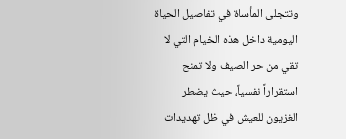وتتجلى المأساة في تفاصيل الحياة اليومية داخل هذه الخيام التي لا تقي من حر الصيف ولا تمنح استقراراً نفسياً، حيث يضطر الغزيون للعيش في ظل تهديدات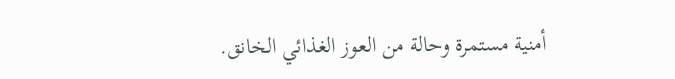أمنية مستمرة وحالة من العوز الغذائي الخانق.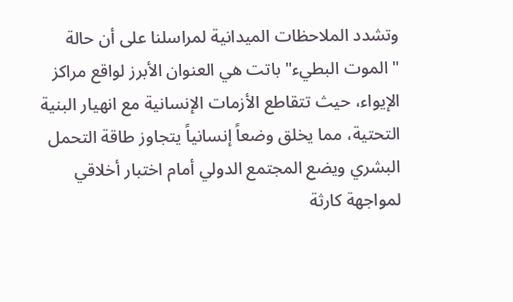وتشدد الملاحظات الميدانية لمراسلنا على أن حالة "الموت البطيء" باتت هي العنوان الأبرز لواقع مراكز الإيواء، حيث تتقاطع الأزمات الإنسانية مع انهيار البنية التحتية، مما يخلق وضعاً إنسانياً يتجاوز طاقة التحمل البشري ويضع المجتمع الدولي أمام اختبار أخلاقي لمواجهة كارثة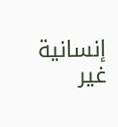إنسانية غير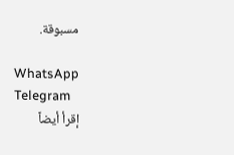مسبوقة.

WhatsApp
Telegram
إقرأ أيضاً